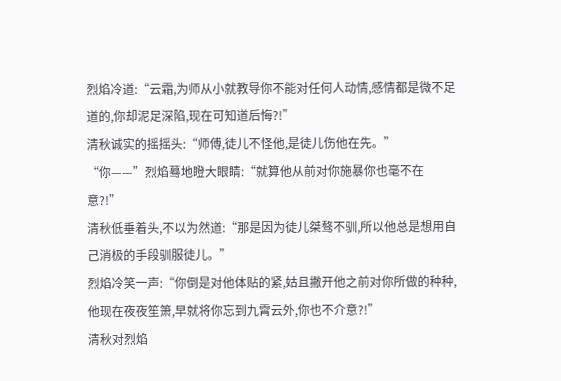烈焰冷道:“云霜,为师从小就教导你不能对任何人动情,感情都是微不足道的,你却泥足深陷,现在可知道后悔?!”
清秋诚实的摇摇头:“师傅,徒儿不怪他,是徒儿伤他在先。”
“你——”烈焰蓦地瞪大眼睛:“就算他从前对你施暴你也毫不在意?!”
清秋低垂着头,不以为然道:“那是因为徒儿桀骜不驯,所以他总是想用自己消极的手段驯服徒儿。”
烈焰冷笑一声:“你倒是对他体贴的紧,姑且撇开他之前对你所做的种种,他现在夜夜笙箫,早就将你忘到九霄云外,你也不介意?!”
清秋对烈焰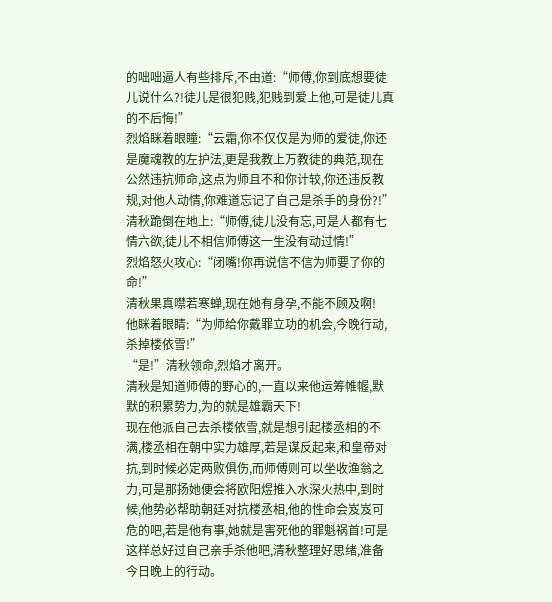的咄咄逼人有些排斥,不由道:“师傅,你到底想要徒儿说什么?!徒儿是很犯贱,犯贱到爱上他,可是徒儿真的不后悔!”
烈焰眯着眼瞳:“云霜,你不仅仅是为师的爱徒,你还是魔魂教的左护法,更是我教上万教徒的典范,现在公然违抗师命,这点为师且不和你计较,你还违反教规,对他人动情,你难道忘记了自己是杀手的身份?!”
清秋跪倒在地上:“师傅,徒儿没有忘,可是人都有七情六欲,徒儿不相信师傅这一生没有动过情!”
烈焰怒火攻心:“闭嘴!你再说信不信为师要了你的命!”
清秋果真噤若寒蝉,现在她有身孕,不能不顾及啊!
他眯着眼睛:“为师给你戴罪立功的机会,今晚行动,杀掉楼依雪!”
“是!”清秋领命,烈焰才离开。
清秋是知道师傅的野心的,一直以来他运筹帷幄,默默的积累势力,为的就是雄霸天下!
现在他派自己去杀楼依雪,就是想引起楼丞相的不满,楼丞相在朝中实力雄厚,若是谋反起来,和皇帝对抗,到时候必定两败俱伤,而师傅则可以坐收渔翁之力,可是那扬她便会将欧阳煜推入水深火热中,到时候,他势必帮助朝廷对抗楼丞相,他的性命会岌岌可危的吧,若是他有事,她就是害死他的罪魁祸首!可是这样总好过自己亲手杀他吧,清秋整理好思绪,准备今日晚上的行动。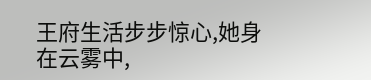王府生活步步惊心,她身在云雾中,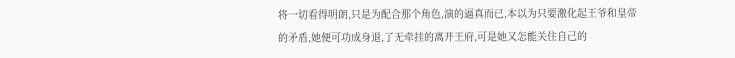将一切看得明朗,只是为配合那个角色,演的逼真而已,本以为只要激化起王爷和皇帝的矛盾,她便可功成身退,了无牵挂的离开王府,可是她又怎能关住自己的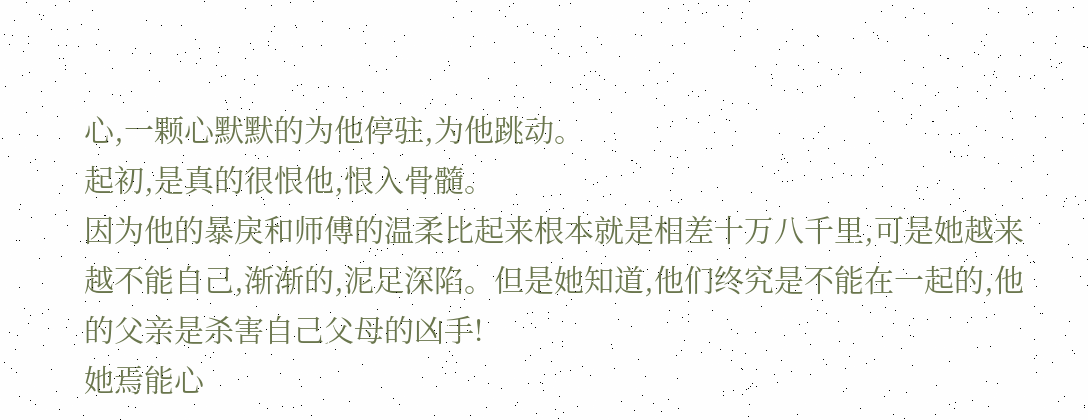心,一颗心默默的为他停驻,为他跳动。
起初,是真的很恨他,恨入骨髓。
因为他的暴戾和师傅的温柔比起来根本就是相差十万八千里,可是她越来越不能自己,渐渐的,泥足深陷。但是她知道,他们终究是不能在一起的,他的父亲是杀害自己父母的凶手!
她焉能心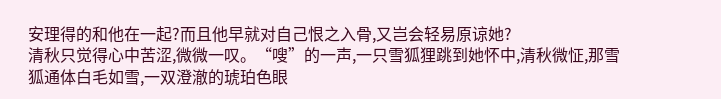安理得的和他在一起?而且他早就对自己恨之入骨,又岂会轻易原谅她?
清秋只觉得心中苦涩,微微一叹。“嗖”的一声,一只雪狐狸跳到她怀中,清秋微怔,那雪狐通体白毛如雪,一双澄澈的琥珀色眼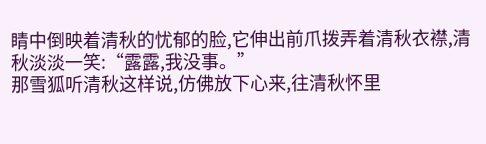睛中倒映着清秋的忧郁的脸,它伸出前爪拨弄着清秋衣襟,清秋淡淡一笑:“露露,我没事。”
那雪狐听清秋这样说,仿佛放下心来,往清秋怀里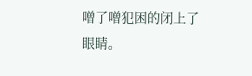噌了噌犯困的闭上了眼睛。